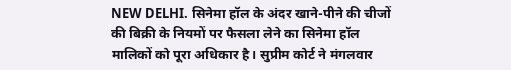NEW DELHI. सिनेमा हॉल के अंदर खाने-पीने की चीजों की बिक्री के नियमों पर फैसला लेने का सिनेमा हॉल मालिकों को पूरा अधिकार है। सुप्रीम कोर्ट ने मंगलवार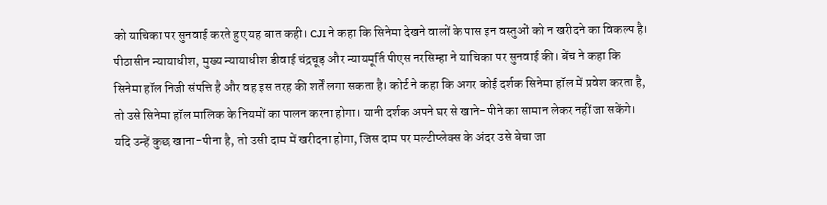को याचिका पर सुनवाई करते हुए यह बात कही। CJI ने कहा कि सिनेमा देखने वालों के पास इन वस्तुओं को न खरीदने का विकल्प है।
पीठासीन न्यायाधीश, मुख्य न्यायाधीश डीवाई चंद्रचूड़ और न्यायमूर्ति पीएस नरसिम्हा ने याचिका पर सुनवाई की। बेंच ने कहा कि सिनेमा हॉल निजी संपत्ति है और वह इस तरह की शर्तें लगा सकता है। कोर्ट ने कहा कि अगर कोई दर्शक सिनेमा हॉल में प्रवेश करता है, तो उसे सिनेमा हॉल मालिक के नियमों का पालन करना होगा। यानी दर्शक अपने घर से खाने-पीने का सामान लेकर नहीं जा सकेंगे। यदि उन्हें कुछ खाना-पीना है, तो उसी दाम में खरीदना होगा, जिस दाम पर मल्टीप्लेक्स के अंदर उसे बेचा जा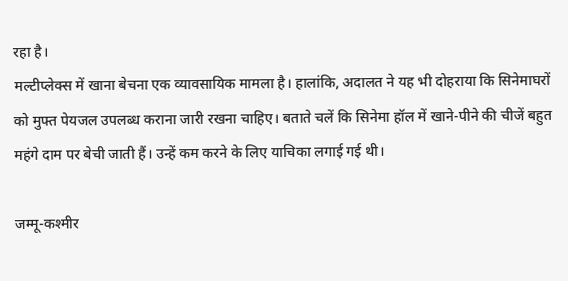रहा है।
मल्टीप्लेक्स में खाना बेचना एक व्यावसायिक मामला है। हालांकि, अदालत ने यह भी दोहराया कि सिनेमाघरों को मुफ्त पेयजल उपलब्ध कराना जारी रखना चाहिए। बताते चलें कि सिनेमा हॉल में खाने-पीने की चीजें बहुत महंगे दाम पर बेची जाती हैं। उन्हें कम करने के लिए याचिका लगाई गई थी।

जम्मू-कश्मीर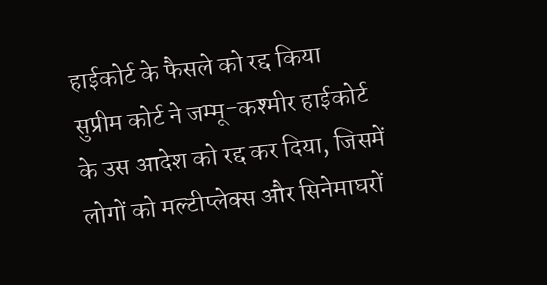हाईकोर्ट के फैसले को रद्द किया
सुप्रीम कोर्ट ने जम्मू-कश्मीर हाईकोर्ट के उस आदेश को रद्द कर दिया, जिसमें लोगों को मल्टीप्लेक्स और सिनेमाघरों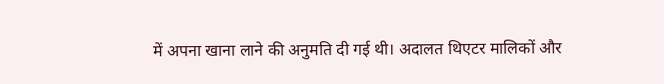में अपना खाना लाने की अनुमति दी गई थी। अदालत थिएटर मालिकों और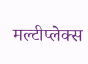मल्टीप्लेक्स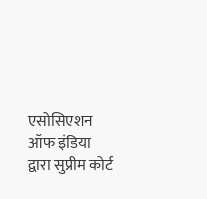एसोसिएशन ऑफ इंडिया द्वारा सुप्रीम कोर्ट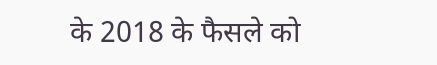के 2018 के फैसले को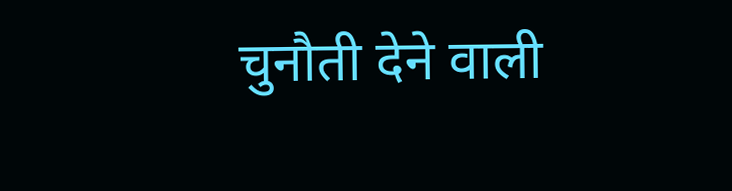चुनौती देने वाली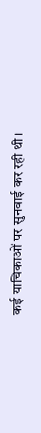कई याचिकाओं पर सुनवाई कर रही थी।